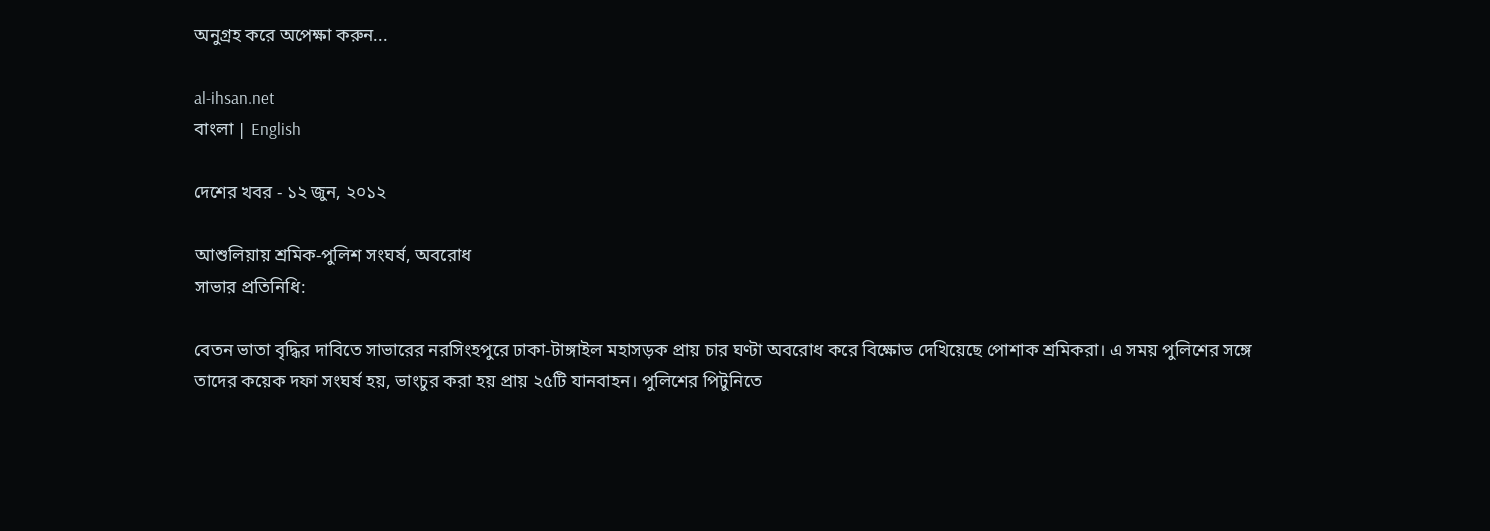অনুগ্রহ করে অপেক্ষা করুন...

al-ihsan.net
বাংলা | English

দেশের খবর - ১২ জুন, ২০১২

আশুলিয়ায় শ্রমিক-পুলিশ সংঘর্ষ, অবরোধ
সাভার প্রতিনিধি:

বেতন ভাতা বৃদ্ধির দাবিতে সাভারের নরসিংহপুরে ঢাকা-টাঙ্গাইল মহাসড়ক প্রায় চার ঘণ্টা অবরোধ করে বিক্ষোভ দেখিয়েছে পোশাক শ্রমিকরা। এ সময় পুলিশের সঙ্গে তাদের কয়েক দফা সংঘর্ষ হয়, ভাংচুর করা হয় প্রায় ২৫টি যানবাহন। পুলিশের পিটুনিতে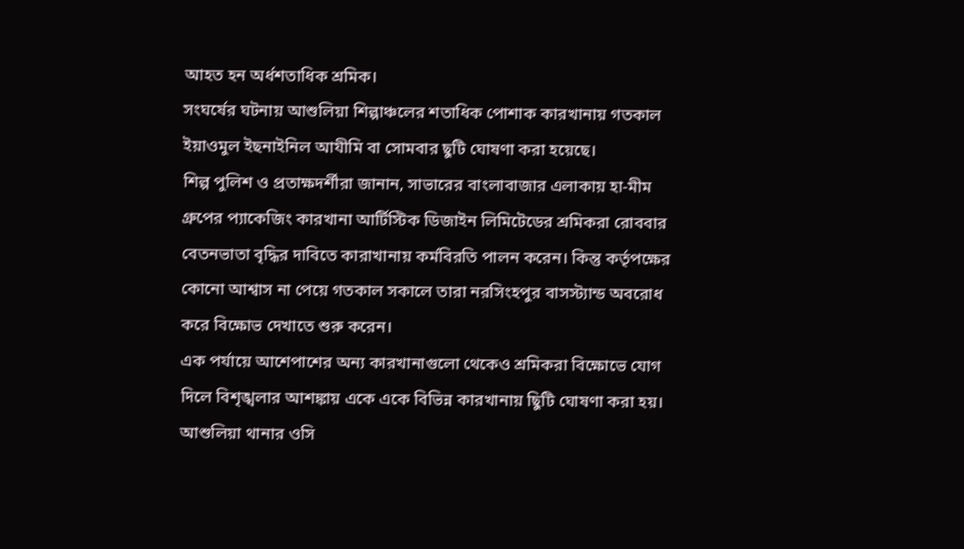আহত হন অর্ধশতাধিক শ্রমিক।
সংঘর্ষের ঘটনায় আশুলিয়া শিল্পাঞ্চলের শতাধিক পোশাক কারখানায় গতকাল ইয়াওমুল ইছনাইনিল আযীমি বা সোমবার ছুটি ঘোষণা করা হয়েছে।
শিল্প পুলিশ ও প্রতাক্ষদর্শীরা জানান, সাভারের বাংলাবাজার এলাকায় হা-মীম গ্রুপের প্যাকেজিং কারখানা আর্টিস্টিক ডিজাইন লিমিটেডের শ্রমিকরা রোববার বেতনভাতা বৃদ্ধির দাবিতে কারাখানায় কর্মবিরতি পালন করেন। কিন্তু কর্তৃপক্ষের কোনো আশ্বাস না পেয়ে গতকাল সকালে তারা নরসিংহপুর বাসস্ট্যান্ড অবরোধ করে বিক্ষোভ দেখাতে শুরু করেন।
এক পর্যায়ে আশেপাশের অন্য কারখানাগুলো থেকেও শ্রমিকরা বিক্ষোভে যোগ দিলে বিশৃঙ্খলার আশঙ্কায় একে একে বিভিন্ন কারখানায় ছিুটি ঘোষণা করা হয়।
আশুলিয়া থানার ওসি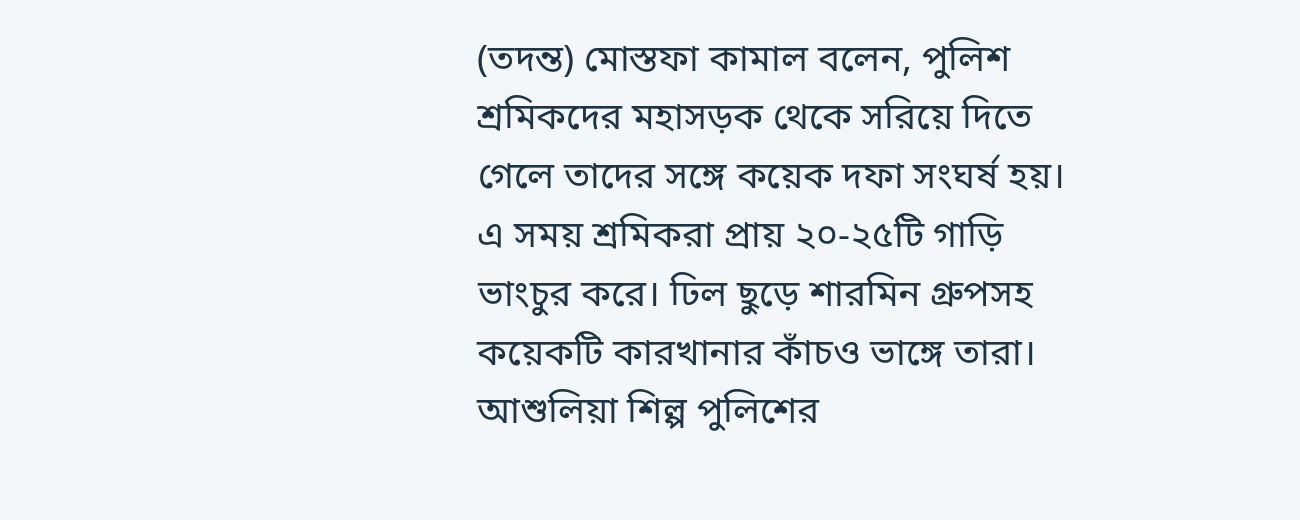(তদন্ত) মোস্তফা কামাল বলেন, পুলিশ শ্রমিকদের মহাসড়ক থেকে সরিয়ে দিতে গেলে তাদের সঙ্গে কয়েক দফা সংঘর্ষ হয়। এ সময় শ্রমিকরা প্রায় ২০-২৫টি গাড়ি ভাংচুর করে। ঢিল ছুড়ে শারমিন গ্রুপসহ কয়েকটি কারখানার কাঁচও ভাঙ্গে তারা।
আশুলিয়া শিল্প পুলিশের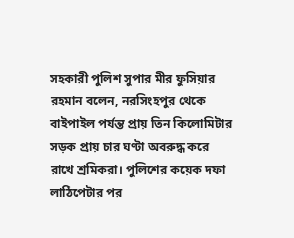সহকারী পুলিশ সুপার মীর ফুসিয়ার রহমান বলেন, নরসিংহপুর থেকে বাইপাইল পর্যন্ত প্রায় তিন কিলোমিটার সড়ক প্রায় চার ঘণ্টা অবরুদ্ধ করে রাখে শ্রমিকরা। পুলিশের কয়েক দফা লাঠিপেটার পর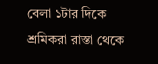বেলা ১টার দিকে শ্রমিকরা রাস্তা থেকে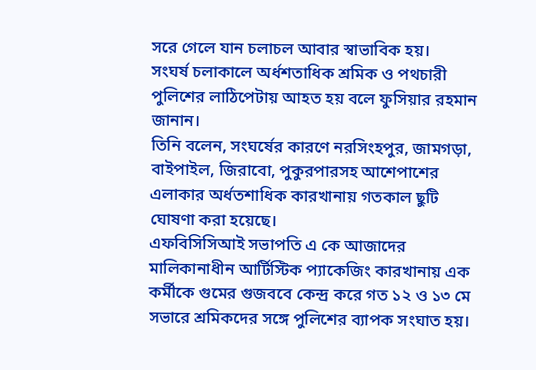সরে গেলে যান চলাচল আবার স্বাভাবিক হয়।
সংঘর্ষ চলাকালে অর্ধশতাধিক শ্রমিক ও পথচারী পুলিশের লাঠিপেটায় আহত হয় বলে ফুসিয়ার রহমান জানান।
তিনি বলেন, সংঘর্ষের কারণে নরসিংহপুর, জামগড়া, বাইপাইল, জিরাবো, পুকুরপারসহ আশেপাশের এলাকার অর্ধতশাধিক কারখানায় গতকাল ছুটি ঘোষণা করা হয়েছে।
এফবিসিসিআই সভাপতি এ কে আজাদের মালিকানাধীন আর্টিস্টিক প্যাকেজিং কারখানায় এক কর্মীকে গুমের গুজববে কেন্দ্র করে গত ১২ ও ১৩ মে সভারে শ্রমিকদের সঙ্গে পুলিশের ব্যাপক সংঘাত হয়।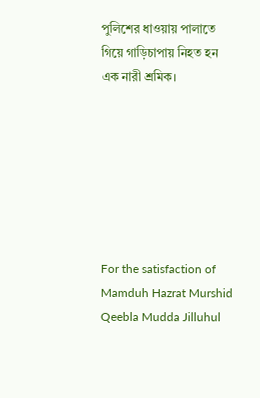পুলিশের ধাওয়ায় পালাতে গিয়ে গাড়িচাপায় নিহত হন এক নারী শ্রমিক।







For the satisfaction of Mamduh Hazrat Murshid Qeebla Mudda Jilluhul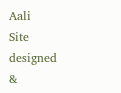Aali
Site designed &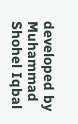developed by Muhammad Shohel Iqbal